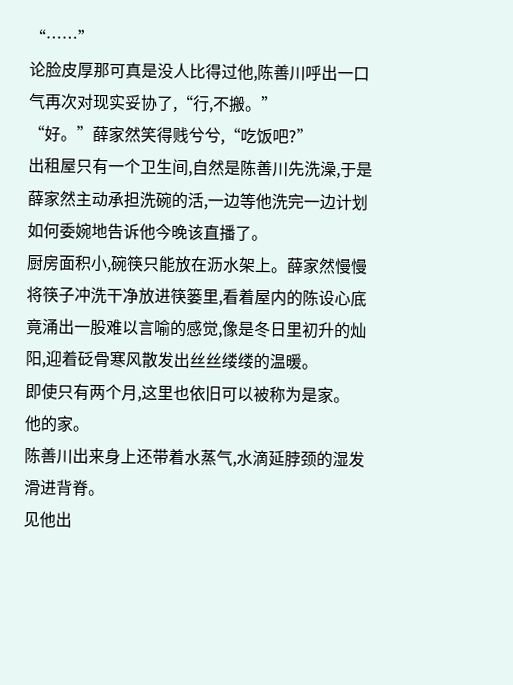“……”
论脸皮厚那可真是没人比得过他,陈善川呼出一口气再次对现实妥协了,“行,不搬。”
“好。”薛家然笑得贱兮兮,“吃饭吧?”
出租屋只有一个卫生间,自然是陈善川先洗澡,于是薛家然主动承担洗碗的活,一边等他洗完一边计划如何委婉地告诉他今晚该直播了。
厨房面积小,碗筷只能放在沥水架上。薛家然慢慢将筷子冲洗干净放进筷篓里,看着屋内的陈设心底竟涌出一股难以言喻的感觉,像是冬日里初升的灿阳,迎着砭骨寒风散发出丝丝缕缕的温暖。
即使只有两个月,这里也依旧可以被称为是家。
他的家。
陈善川出来身上还带着水蒸气,水滴延脖颈的湿发滑进背脊。
见他出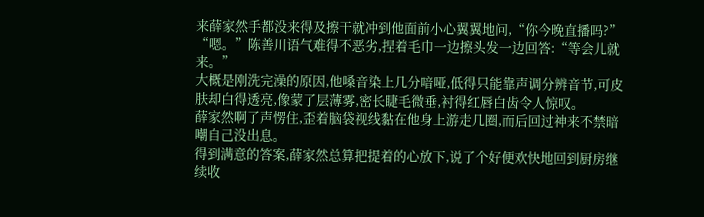来薛家然手都没来得及擦干就冲到他面前小心翼翼地问,“你今晚直播吗?”
“嗯。”陈善川语气难得不恶劣,捏着毛巾一边擦头发一边回答:“等会儿就来。”
大概是刚洗完澡的原因,他嗓音染上几分喑哑,低得只能靠声调分辨音节,可皮肤却白得透亮,像蒙了层薄雾,密长睫毛微垂,衬得红唇白齿令人惊叹。
薛家然啊了声愣住,歪着脑袋视线黏在他身上游走几圈,而后回过神来不禁暗嘲自己没出息。
得到满意的答案,薛家然总算把提着的心放下,说了个好便欢快地回到厨房继续收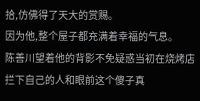拾,仿佛得了天大的赏赐。
因为他,整个屋子都充满着幸福的气息。
陈善川望着他的背影不免疑惑当初在烧烤店拦下自己的人和眼前这个傻子真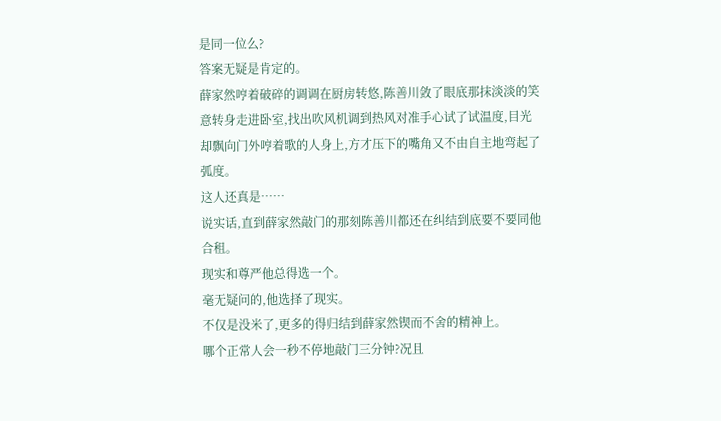是同一位么?
答案无疑是肯定的。
薛家然哼着破碎的调调在厨房转悠,陈善川敛了眼底那抹淡淡的笑意转身走进卧室,找出吹风机调到热风对准手心试了试温度,目光却飘向门外哼着歌的人身上,方才压下的嘴角又不由自主地弯起了弧度。
这人还真是……
说实话,直到薛家然敲门的那刻陈善川都还在纠结到底要不要同他合租。
现实和尊严他总得选一个。
毫无疑问的,他选择了现实。
不仅是没米了,更多的得归结到薛家然锲而不舍的精神上。
哪个正常人会一秒不停地敲门三分钟?况且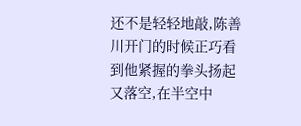还不是轻轻地敲,陈善川开门的时候正巧看到他紧握的拳头扬起又落空,在半空中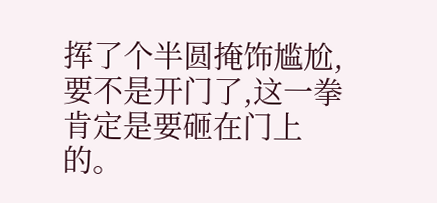挥了个半圆掩饰尴尬,要不是开门了,这一拳肯定是要砸在门上的。